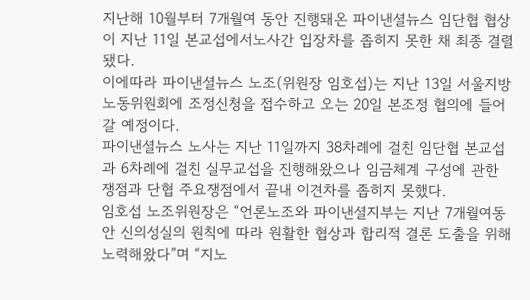지난해 10월부터 7개월여 동안 진행돼온 파이낸셜뉴스 임단협 협상이 지난 11일 본교섭에서노사간 입장차를 좁히지 못한 채 최종 결렬됐다.
이에따라 파이낸셜뉴스 노조(위원장 임호섭)는 지난 13일 서울지방노동위원회에 조정신청을 접수하고 오는 20일 본조정 협의에 들어갈 예정이다.
파이낸셜뉴스 노사는 지난 11일까지 38차례에 걸친 임단협 본교섭과 6차례에 걸친 실무교섭을 진행해왔으나 임금체계 구성에 관한 쟁점과 단협 주요쟁점에서 끝내 이견차를 좁히지 못했다.
임호섭 노조위원장은 “언론노조와 파이낸셜지부는 지난 7개월여동안 신의성실의 원칙에 따라 원활한 협상과 합리적 결론 도출을 위해 노력해왔다”며 “지노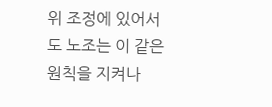위 조정에 있어서도 노조는 이 같은 원칙을 지켜나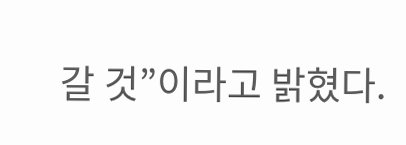갈 것”이라고 밝혔다.